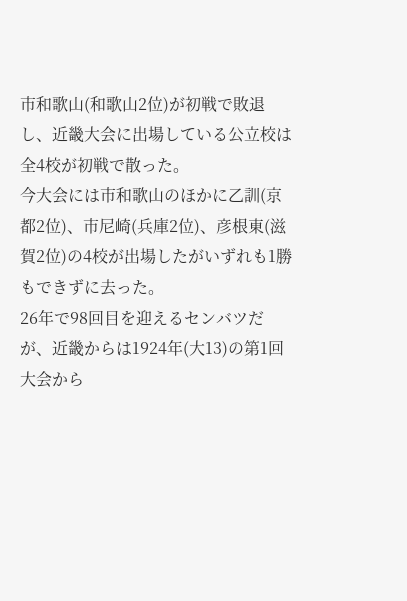市和歌山(和歌山2位)が初戦で敗退し、近畿大会に出場している公立校は全4校が初戦で散った。
今大会には市和歌山のほかに乙訓(京都2位)、市尼崎(兵庫2位)、彦根東(滋賀2位)の4校が出場したがいずれも1勝もできずに去った。
26年で98回目を迎えるセンバツだが、近畿からは1924年(大13)の第1回大会から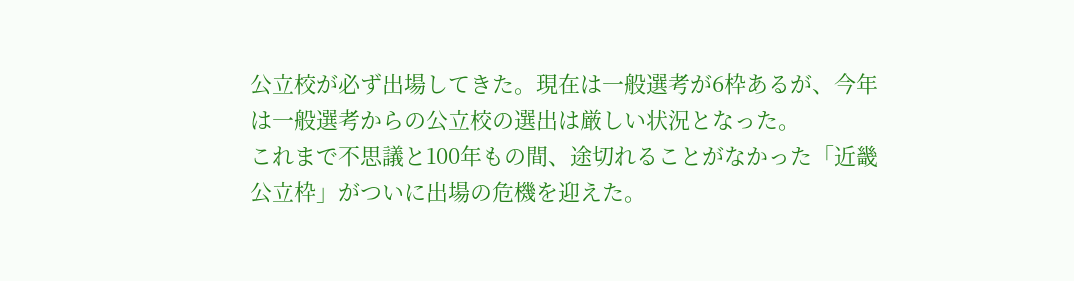公立校が必ず出場してきた。現在は一般選考が6枠あるが、今年は一般選考からの公立校の選出は厳しい状況となった。
これまで不思議と100年もの間、途切れることがなかった「近畿公立枠」がついに出場の危機を迎えた。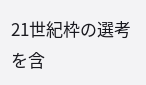21世紀枠の選考を含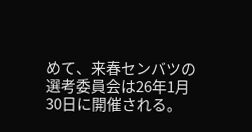めて、来春センバツの選考委員会は26年1月30日に開催される。